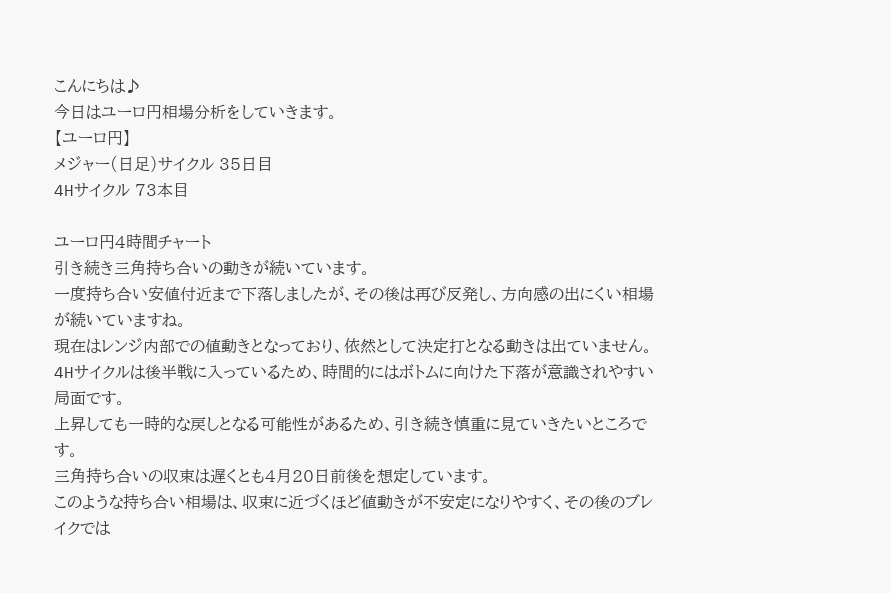こんにちは♪
今日はユーロ円相場分析をしていきます。
【ユーロ円】
メジャー(日足)サイクル 35日目
4Hサイクル 73本目

ユーロ円4時間チャート
引き続き三角持ち合いの動きが続いています。
一度持ち合い安値付近まで下落しましたが、その後は再び反発し、方向感の出にくい相場が続いていますね。
現在はレンジ内部での値動きとなっており、依然として決定打となる動きは出ていません。
4Hサイクルは後半戦に入っているため、時間的にはボトムに向けた下落が意識されやすい局面です。
上昇しても一時的な戻しとなる可能性があるため、引き続き慎重に見ていきたいところです。
三角持ち合いの収束は遅くとも4月20日前後を想定しています。
このような持ち合い相場は、収束に近づくほど値動きが不安定になりやすく、その後のブレイクでは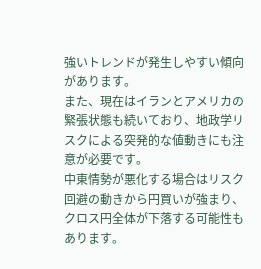強いトレンドが発生しやすい傾向があります。
また、現在はイランとアメリカの緊張状態も続いており、地政学リスクによる突発的な値動きにも注意が必要です。
中東情勢が悪化する場合はリスク回避の動きから円買いが強まり、クロス円全体が下落する可能性もあります。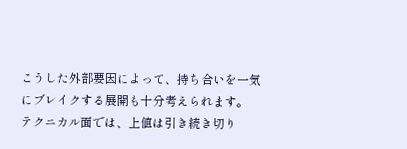こうした外部要因によって、持ち合いを一気にブレイクする展開も十分考えられます。
テクニカル面では、上値は引き続き切り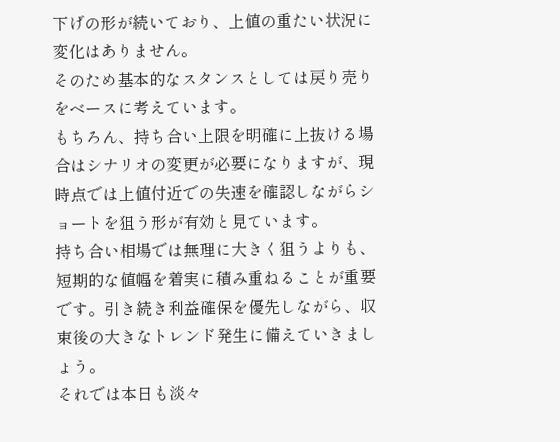下げの形が続いており、上値の重たい状況に変化はありません。
そのため基本的なスタンスとしては戻り売りをベースに考えています。
もちろん、持ち合い上限を明確に上抜ける場合はシナリオの変更が必要になりますが、現時点では上値付近での失速を確認しながらショートを狙う形が有効と見ています。
持ち合い相場では無理に大きく狙うよりも、短期的な値幅を着実に積み重ねることが重要です。引き続き利益確保を優先しながら、収束後の大きなトレンド発生に備えていきましょう。
それでは本日も淡々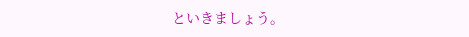といきましょう。